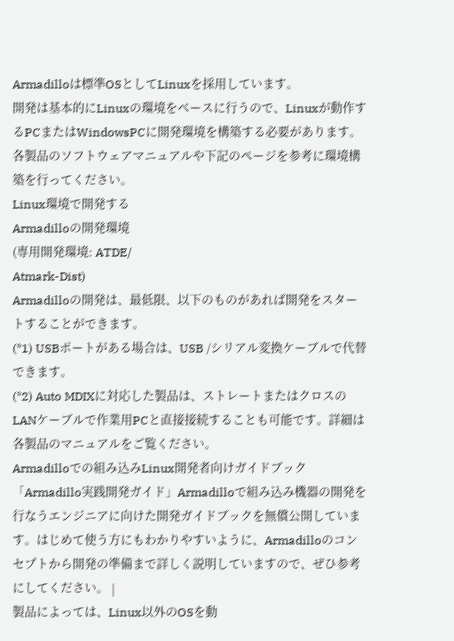Armadilloは標準OSとしてLinuxを採用しています。
開発は基本的にLinuxの環境をベースに行うので、Linuxが動作するPCまたはWindowsPCに開発環境を構築する必要があります。各製品のソフトウェアマニュアルや下記のページを参考に環境構築を行ってください。
Linux環境で開発する
Armadilloの開発環境
(専用開発環境: ATDE/
Atmark-Dist)
Armadilloの開発は、最低限、以下のものがあれば開発をスタートすることができます。
(*1) USBポートがある場合は、USB /シリアル変換ケーブルで代替できます。
(*2) Auto MDIXに対応した製品は、ストレートまたはクロスのLANケーブルで作業用PCと直接接続することも可能です。詳細は各製品のマニュアルをご覧ください。
Armadilloでの組み込みLinux開発者向けガイドブック「Armadillo実践開発ガイド」Armadilloで組み込み機器の開発を行なうエンジニアに向けた開発ガイドブックを無償公開しています。はじめて使う方にもわかりやすいように、Armadilloのコンセプトから開発の準備まで詳しく説明していますので、ぜひ参考にしてください。 |
製品によっては、Linux以外のOSを動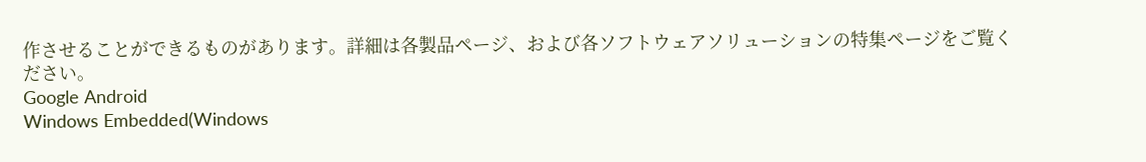作させることができるものがあります。詳細は各製品ページ、および各ソフトウェアソリューションの特集ページをご覧ください。
Google Android
Windows Embedded(Windows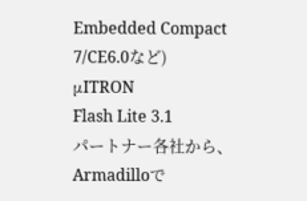Embedded Compact 7/CE6.0など)
μITRON
Flash Lite 3.1
パートナー各社から、Armadilloで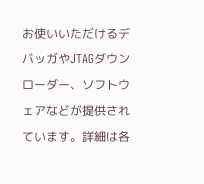お使いいただけるデバッガやJTAGダウンローダー、ソフトウェアなどが提供されています。詳細は各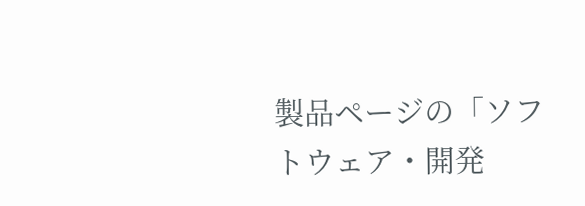製品ページの「ソフトウェア・開発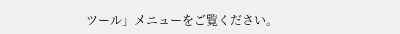ツール」メニューをご覧ください。